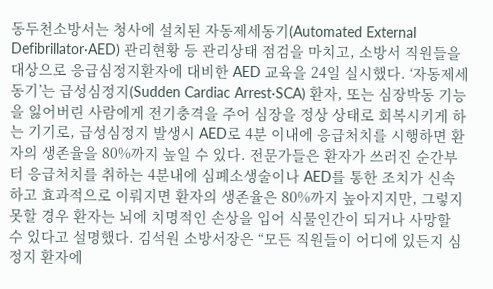동두천소방서는 청사에 설치된 자동제세동기(Automated External Defibrillator·AED) 관리현황 등 관리상태 점검을 마치고, 소방서 직원들을 대상으로 응급심정지환자에 대비한 AED 교육을 24일 실시했다. ‘자동제세동기’는 급성심정지(Sudden Cardiac Arrest·SCA) 환자, 또는 심장박동 기능을 잃어버린 사람에게 전기충격을 주어 심장을 정상 상태로 회복시키게 하는 기기로, 급성심정지 발생시 AED로 4분 이내에 응급처치를 시행하면 환자의 생존율을 80%까지 높일 수 있다. 전문가들은 환자가 쓰러진 순간부터 응급처치를 취하는 4분내에 심폐소생술이나 AED를 통한 조치가 신속하고 효과적으로 이뤄지면 환자의 생존율은 80%까지 높아지지만, 그렇지 못할 경우 환자는 뇌에 치명적인 손상을 입어 식물인간이 되거나 사망할 수 있다고 설명했다. 김석원 소방서장은 “모든 직원들이 어디에 있든지 심정지 환자에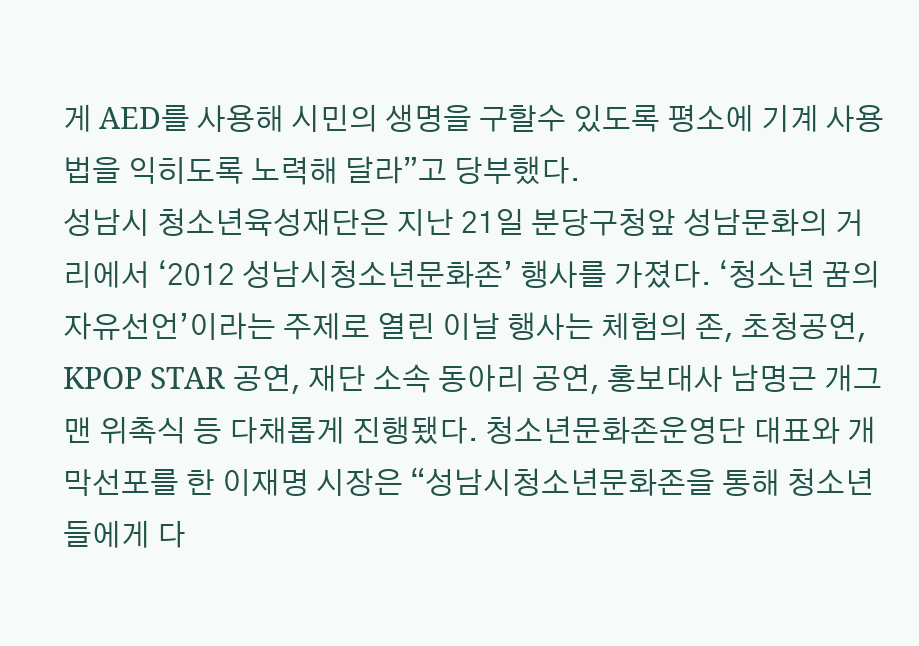게 AED를 사용해 시민의 생명을 구할수 있도록 평소에 기계 사용법을 익히도록 노력해 달라”고 당부했다.
성남시 청소년육성재단은 지난 21일 분당구청앞 성남문화의 거리에서 ‘2012 성남시청소년문화존’ 행사를 가졌다. ‘청소년 꿈의 자유선언’이라는 주제로 열린 이날 행사는 체험의 존, 초청공연, KPOP STAR 공연, 재단 소속 동아리 공연, 홍보대사 남명근 개그맨 위촉식 등 다채롭게 진행됐다. 청소년문화존운영단 대표와 개막선포를 한 이재명 시장은 “성남시청소년문화존을 통해 청소년들에게 다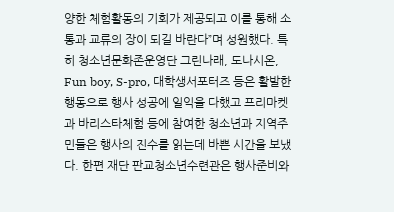양한 체험활동의 기회가 제공되고 이를 통해 소통과 교류의 장이 되길 바란다”며 성원했다. 특히 청소년문화존운영단 그린나래, 도나시온, Fun boy, S-pro, 대학생서포터즈 등은 활발한 행동으로 행사 성공에 일익을 다했고 프리마켓과 바리스타체험 등에 참여한 청소년과 지역주민들은 행사의 진수를 읽는데 바쁜 시간을 보냈다. 한편 재단 판교청소년수련관은 행사준비와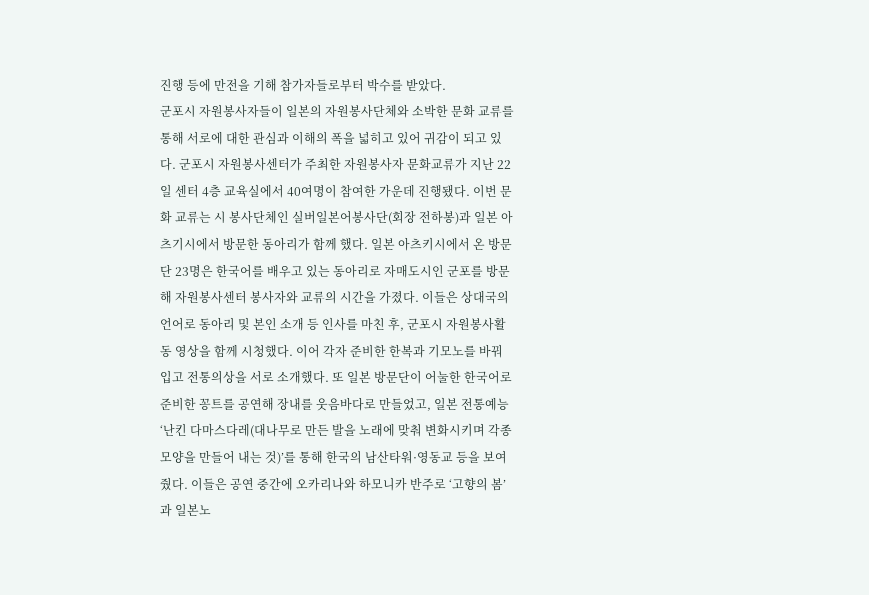진행 등에 만전을 기해 참가자들로부터 박수를 받았다.
군포시 자원봉사자들이 일본의 자원봉사단체와 소박한 문화 교류를 통해 서로에 대한 관심과 이해의 폭을 넓히고 있어 귀감이 되고 있다. 군포시 자원봉사센터가 주최한 자원봉사자 문화교류가 지난 22일 센터 4층 교육실에서 40여명이 참여한 가운데 진행됐다. 이번 문화 교류는 시 봉사단체인 실버일본어봉사단(회장 전하봉)과 일본 아츠기시에서 방문한 동아리가 함께 했다. 일본 아츠키시에서 온 방문단 23명은 한국어를 배우고 있는 동아리로 자매도시인 군포를 방문해 자원봉사센터 봉사자와 교류의 시간을 가졌다. 이들은 상대국의 언어로 동아리 및 본인 소개 등 인사를 마친 후, 군포시 자원봉사활동 영상을 함께 시청했다. 이어 각자 준비한 한복과 기모노를 바꿔 입고 전통의상을 서로 소개했다. 또 일본 방문단이 어눌한 한국어로 준비한 꽁트를 공연해 장내를 웃음바다로 만들었고, 일본 전통예능 ‘난킨 다마스다레(대나무로 만든 발을 노래에 맞춰 변화시키며 각종 모양을 만들어 내는 것)’를 통해 한국의 남산타워·영동교 등을 보여줬다. 이들은 공연 중간에 오카리나와 하모니카 반주로 ‘고향의 봄’과 일본노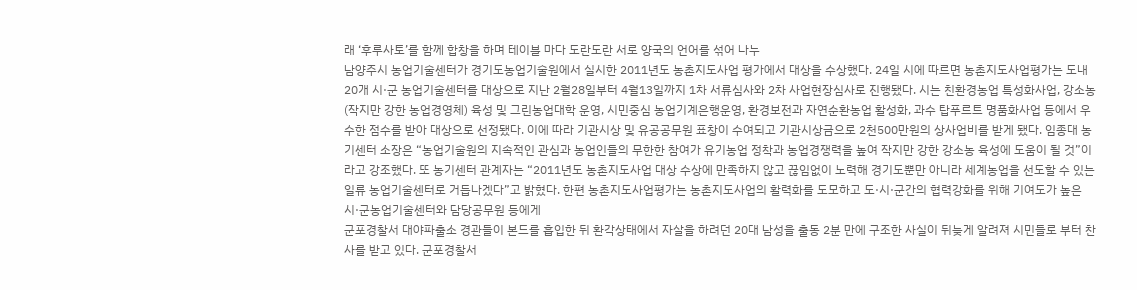래 ‘후루사토’를 함께 합창을 하며 테이블 마다 도란도란 서로 양국의 언어를 섞어 나누
남양주시 농업기술센터가 경기도농업기술원에서 실시한 2011년도 농촌지도사업 평가에서 대상을 수상했다. 24일 시에 따르면 농촌지도사업평가는 도내 20개 시·군 농업기술센터를 대상으로 지난 2월28일부터 4월13일까지 1차 서류심사와 2차 사업현장심사로 진행됐다. 시는 친환경농업 특성화사업, 강소농(작지만 강한 농업경영체) 육성 및 그린농업대학 운영, 시민중심 농업기계은행운영, 환경보전과 자연순환농업 활성화, 과수 탑푸르트 명품화사업 등에서 우수한 점수를 받아 대상으로 선정됐다. 이에 따라 기관시상 및 유공공무원 표창이 수여되고 기관시상금으로 2천500만원의 상사업비를 받게 됐다. 임종대 농기센터 소장은 “농업기술원의 지속적인 관심과 농업인들의 무한한 참여가 유기농업 정착과 농업경쟁력을 높여 작지만 강한 강소농 육성에 도움이 될 것”이라고 강조했다. 또 농기센터 관계자는 “2011년도 농촌지도사업 대상 수상에 만족하지 않고 끊임없이 노력해 경기도뿐만 아니라 세계농업을 선도할 수 있는 일류 농업기술센터로 거듭나겠다”고 밝혔다. 한편 농촌지도사업평가는 농촌지도사업의 활력화를 도모하고 도·시·군간의 협력강화를 위해 기여도가 높은 시·군농업기술센터와 담당공무원 등에게
군포경찰서 대야파출소 경관들이 본드를 흡입한 뒤 환각상태에서 자살을 하려던 20대 남성을 출동 2분 만에 구조한 사실이 뒤늦게 알려져 시민들로 부터 찬사를 받고 있다. 군포경찰서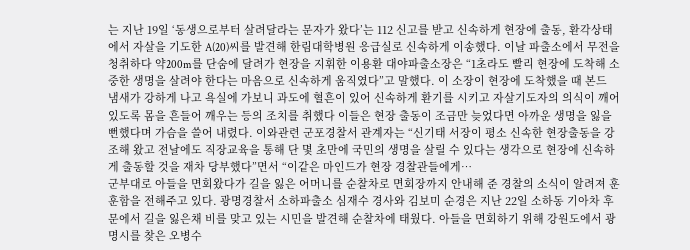는 지난 19일 ‘동생으로부터 살려달라는 문자가 왔다’는 112 신고를 받고 신속하게 현장에 출동, 환각상태에서 자살을 기도한 A(20)씨를 발견해 한림대학병원 응급실로 신속하게 이송했다. 이날 파출소에서 무전을 청취하다 약200m를 단숨에 달려가 현장을 지휘한 이용환 대야파출소장은 “1초라도 빨리 현장에 도착해 소중한 생명을 살려야 한다는 마음으로 신속하게 움직였다”고 말했다. 이 소장이 현장에 도착했을 때 본드 냄새가 강하게 나고 욕실에 가보니 과도에 혈흔이 있어 신속하게 환기를 시키고 자살기도자의 의식이 깨어 있도록 몸을 흔들어 깨우는 등의 조치를 취했다 이들은 현장 출동이 조금만 늦었다면 아까운 생명을 잃을 뻔했다며 가슴을 쓸어 내렸다. 이와관련 군포경찰서 관계자는 “신기태 서장이 평소 신속한 현장출동을 강조해 왔고 전날에도 직장교육을 통해 단 몇 초만에 국민의 생명을 살릴 수 있다는 생각으로 현장에 신속하게 출동할 것을 재차 당부했다”면서 “이같은 마인드가 현장 경찰관들에게…
군부대로 아들을 면회왔다가 길을 잃은 어머니를 순찰차로 면회장까지 안내해 준 경찰의 소식이 알려져 훈훈함을 전해주고 있다. 광명경찰서 소하파출소 심재수 경사와 김보미 순경은 지난 22일 소하동 기아차 후문에서 길을 잃은채 비를 맞고 있는 시민을 발견해 순찰차에 태웠다. 아들을 면회하기 위해 강원도에서 광명시를 찾은 오병수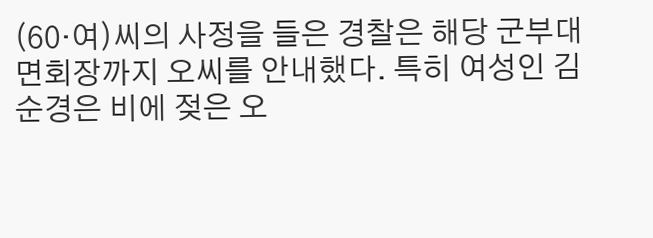(60·여)씨의 사정을 들은 경찰은 해당 군부대 면회장까지 오씨를 안내했다. 특히 여성인 김 순경은 비에 젖은 오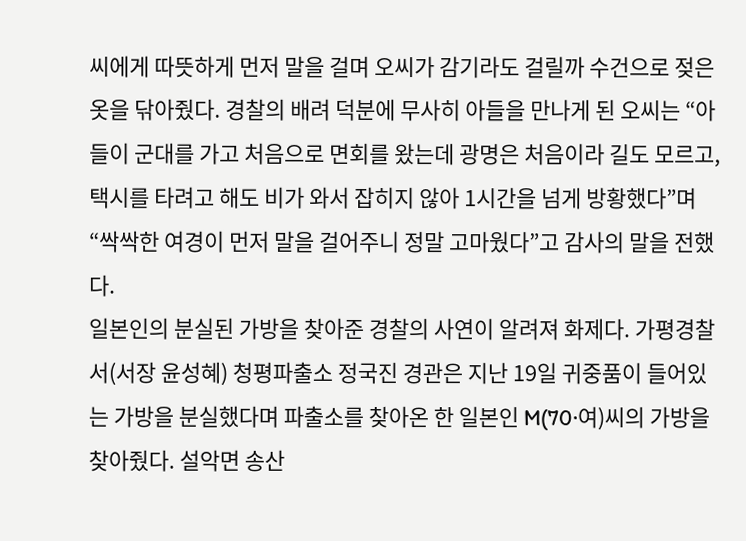씨에게 따뜻하게 먼저 말을 걸며 오씨가 감기라도 걸릴까 수건으로 젖은 옷을 닦아줬다. 경찰의 배려 덕분에 무사히 아들을 만나게 된 오씨는 “아들이 군대를 가고 처음으로 면회를 왔는데 광명은 처음이라 길도 모르고, 택시를 타려고 해도 비가 와서 잡히지 않아 1시간을 넘게 방황했다”며 “싹싹한 여경이 먼저 말을 걸어주니 정말 고마웠다”고 감사의 말을 전했다.
일본인의 분실된 가방을 찾아준 경찰의 사연이 알려져 화제다. 가평경찰서(서장 윤성혜) 청평파출소 정국진 경관은 지난 19일 귀중품이 들어있는 가방을 분실했다며 파출소를 찾아온 한 일본인 M(70·여)씨의 가방을 찾아줬다. 설악면 송산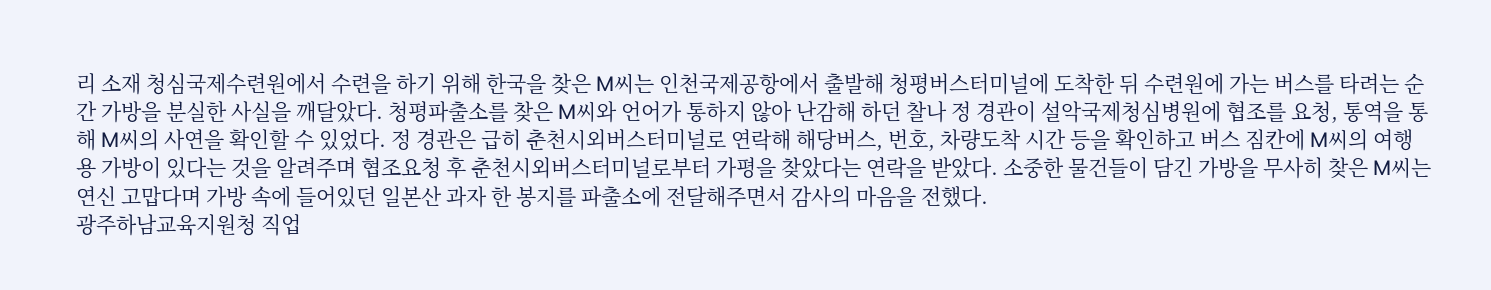리 소재 청심국제수련원에서 수련을 하기 위해 한국을 찾은 M씨는 인천국제공항에서 출발해 청평버스터미널에 도착한 뒤 수련원에 가는 버스를 타려는 순간 가방을 분실한 사실을 깨달았다. 청평파출소를 찾은 M씨와 언어가 통하지 않아 난감해 하던 찰나 정 경관이 설악국제청심병원에 협조를 요청, 통역을 통해 M씨의 사연을 확인할 수 있었다. 정 경관은 급히 춘천시외버스터미널로 연락해 해당버스, 번호, 차량도착 시간 등을 확인하고 버스 짐칸에 M씨의 여행용 가방이 있다는 것을 알려주며 협조요청 후 춘천시외버스터미널로부터 가평을 찾았다는 연락을 받았다. 소중한 물건들이 담긴 가방을 무사히 찾은 M씨는 연신 고맙다며 가방 속에 들어있던 일본산 과자 한 봉지를 파출소에 전달해주면서 감사의 마음을 전했다.
광주하남교육지원청 직업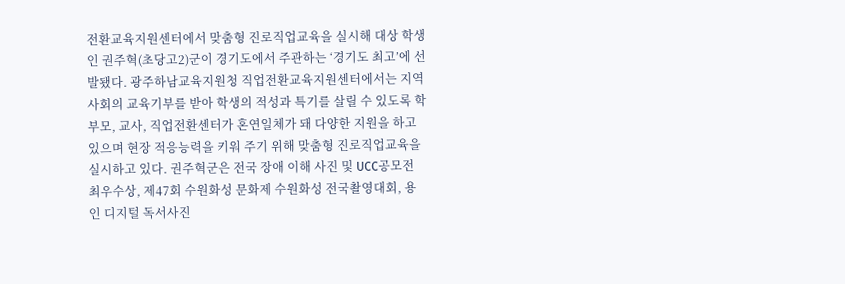전환교육지원센터에서 맞춤형 진로직업교육을 실시해 대상 학생인 권주혁(초당고2)군이 경기도에서 주관하는 ‘경기도 최고’에 선발됐다. 광주하남교육지원청 직업전환교육지원센터에서는 지역사회의 교육기부를 받아 학생의 적성과 특기를 살릴 수 있도록 학부모, 교사, 직업전환센터가 혼연일체가 돼 다양한 지원을 하고 있으며 현장 적응능력을 키워 주기 위해 맞춤형 진로직업교육을 실시하고 있다. 권주혁군은 전국 장애 이해 사진 및 UCC공모전 최우수상, 제47회 수원화성 문화제 수원화성 전국촬영대회, 용인 디지털 독서사진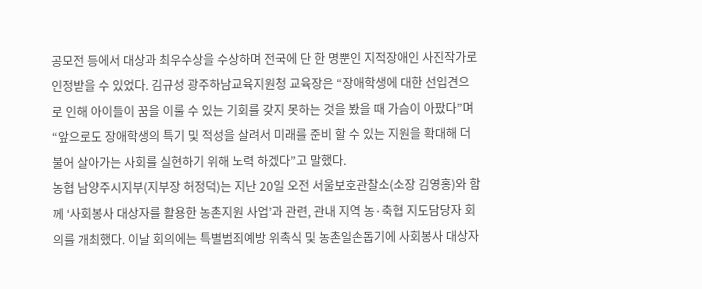공모전 등에서 대상과 최우수상을 수상하며 전국에 단 한 명뿐인 지적장애인 사진작가로 인정받을 수 있었다. 김규성 광주하남교육지원청 교육장은 “장애학생에 대한 선입견으로 인해 아이들이 꿈을 이룰 수 있는 기회를 갖지 못하는 것을 봤을 때 가슴이 아팠다”며 “앞으로도 장애학생의 특기 및 적성을 살려서 미래를 준비 할 수 있는 지원을 확대해 더불어 살아가는 사회를 실현하기 위해 노력 하겠다”고 말했다.
농협 남양주시지부(지부장 허정덕)는 지난 20일 오전 서울보호관찰소(소장 김영홍)와 함께 ‘사회봉사 대상자를 활용한 농촌지원 사업’과 관련, 관내 지역 농·축협 지도담당자 회의를 개최했다. 이날 회의에는 특별범죄예방 위촉식 및 농촌일손돕기에 사회봉사 대상자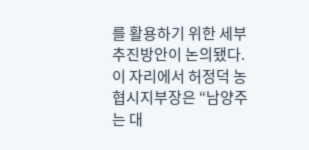를 활용하기 위한 세부추진방안이 논의됐다. 이 자리에서 허정덕 농협시지부장은 “남양주는 대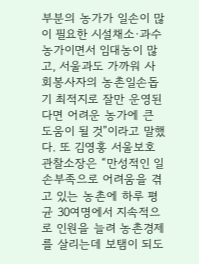부분의 농가가 일손이 많이 필요한 시설채소·과수 농가이면서 임대농이 많고, 서울과도 가까워 사회봉사자의 농촌일손돕기 최적지로 잘만 운영된다면 어려운 농가에 큰 도움이 될 것”이라고 말했다. 또 김영홍 서울보호관찰소장은 “만성적인 일손부족으로 어려움을 겪고 있는 농촌에 하루 평균 30여명에서 지속적으로 인원을 늘려 농촌경제를 살리는데 보탬이 되도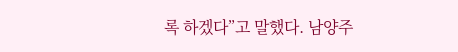록 하겠다”고 말했다. 남양주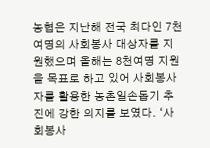농협은 지난해 전국 최다인 7천여명의 사회봉사 대상자를 지원했으며 올해는 8천여명 지원을 목표로 하고 있어 사회봉사자를 활용한 농촌일손돕기 추진에 강한 의지를 보였다. ‘사회봉사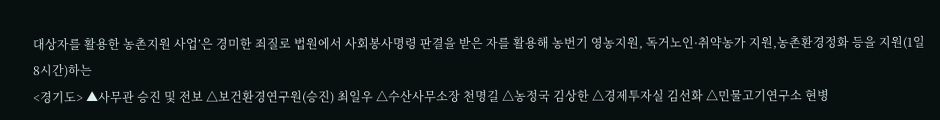대상자를 활용한 농촌지원 사업’은 경미한 죄질로 법원에서 사회봉사명령 판결을 받은 자를 활용해 농번기 영농지원, 독거노인·취약농가 지원,농촌환경정화 등을 지원(1일 8시간)하는
<경기도> ▲사무관 승진 및 전보 △보건환경연구원(승진) 최일우 △수산사무소장 천명길 △농정국 김상한 △경제투자실 김선화 △민물고기연구소 현병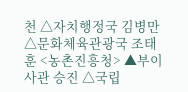천 △자치행정국 김병만 △문화체육관광국 조태훈 <농촌진흥청> ▲부이사관 승진 △국립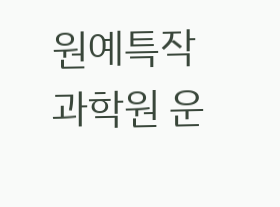원예특작과학원 운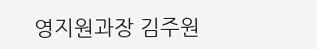영지원과장 김주원